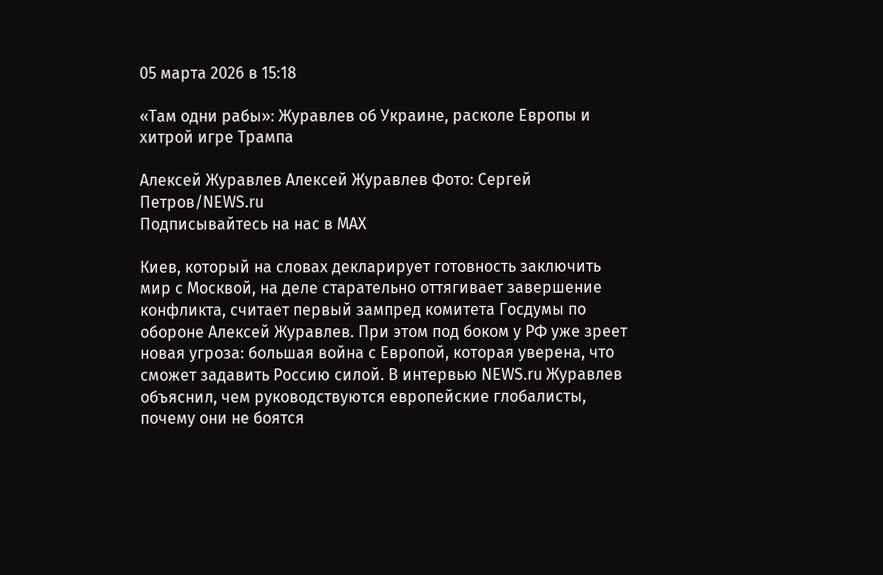05 марта 2026 в 15:18

«Там одни рабы»: Журавлев об Украине, расколе Европы и хитрой игре Трампа

Алексей Журавлев Алексей Журавлев Фото: Сергей Петров/NEWS.ru
Подписывайтесь на нас в MAX

Киев, который на словах декларирует готовность заключить мир с Москвой, на деле старательно оттягивает завершение конфликта, считает первый зампред комитета Госдумы по обороне Алексей Журавлев. При этом под боком у РФ уже зреет новая угроза: большая война с Европой, которая уверена, что сможет задавить Россию силой. В интервью NEWS.ru Журавлев объяснил, чем руководствуются европейские глобалисты, почему они не боятся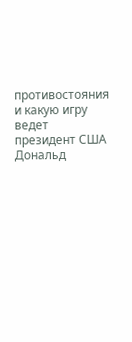противостояния и какую игру ведет президент США Дональд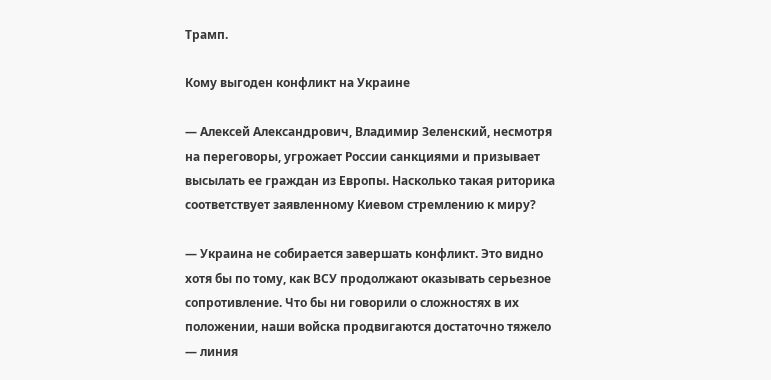Трамп.

Кому выгоден конфликт на Украине

— Алексей Александрович, Владимир Зеленский, несмотря на переговоры, угрожает России санкциями и призывает высылать ее граждан из Европы. Насколько такая риторика соответствует заявленному Киевом стремлению к миру?

— Украина не собирается завершать конфликт. Это видно хотя бы по тому, как ВСУ продолжают оказывать серьезное сопротивление. Что бы ни говорили о сложностях в их положении, наши войска продвигаются достаточно тяжело — линия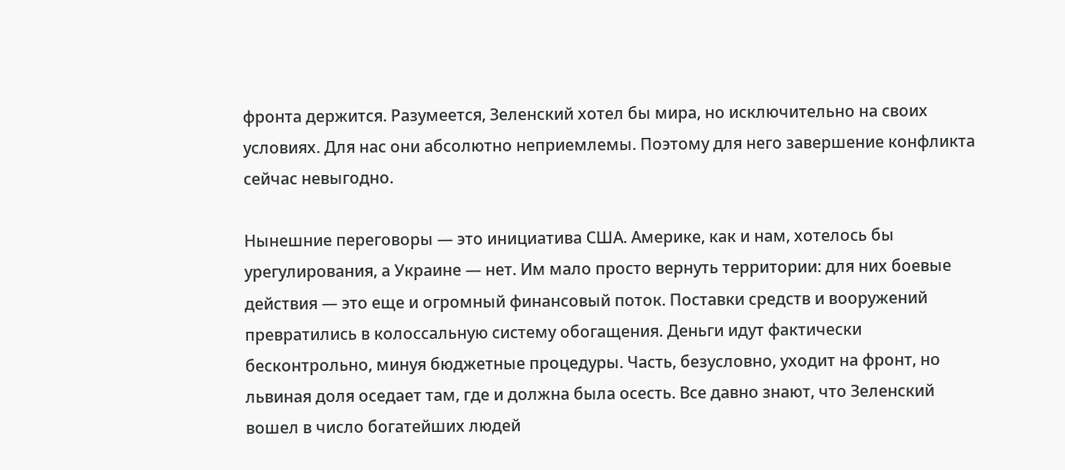фронта держится. Разумеется, Зеленский хотел бы мира, но исключительно на своих условиях. Для нас они абсолютно неприемлемы. Поэтому для него завершение конфликта сейчас невыгодно.

Нынешние переговоры — это инициатива США. Америке, как и нам, хотелось бы урегулирования, а Украине — нет. Им мало просто вернуть территории: для них боевые действия — это еще и огромный финансовый поток. Поставки средств и вооружений превратились в колоссальную систему обогащения. Деньги идут фактически бесконтрольно, минуя бюджетные процедуры. Часть, безусловно, уходит на фронт, но львиная доля оседает там, где и должна была осесть. Все давно знают, что Зеленский вошел в число богатейших людей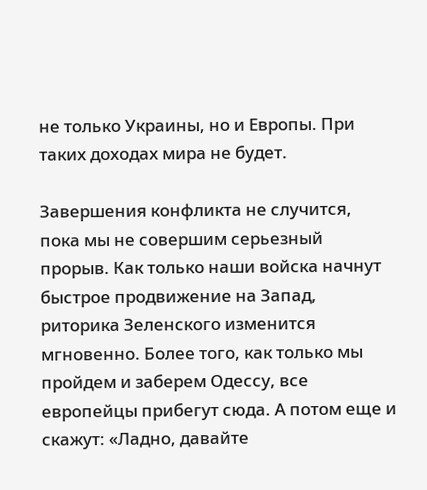не только Украины, но и Европы. При таких доходах мира не будет.

Завершения конфликта не случится, пока мы не совершим серьезный прорыв. Как только наши войска начнут быстрое продвижение на Запад, риторика Зеленского изменится мгновенно. Более того, как только мы пройдем и заберем Одессу, все европейцы прибегут сюда. А потом еще и скажут: «Ладно, давайте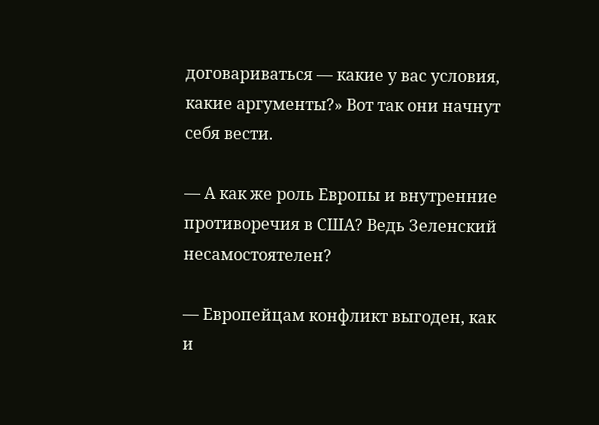договариваться — какие у вас условия, какие аргументы?» Вот так они начнут себя вести.

— А как же роль Европы и внутренние противоречия в США? Ведь Зеленский несамостоятелен?

— Европейцам конфликт выгоден, как и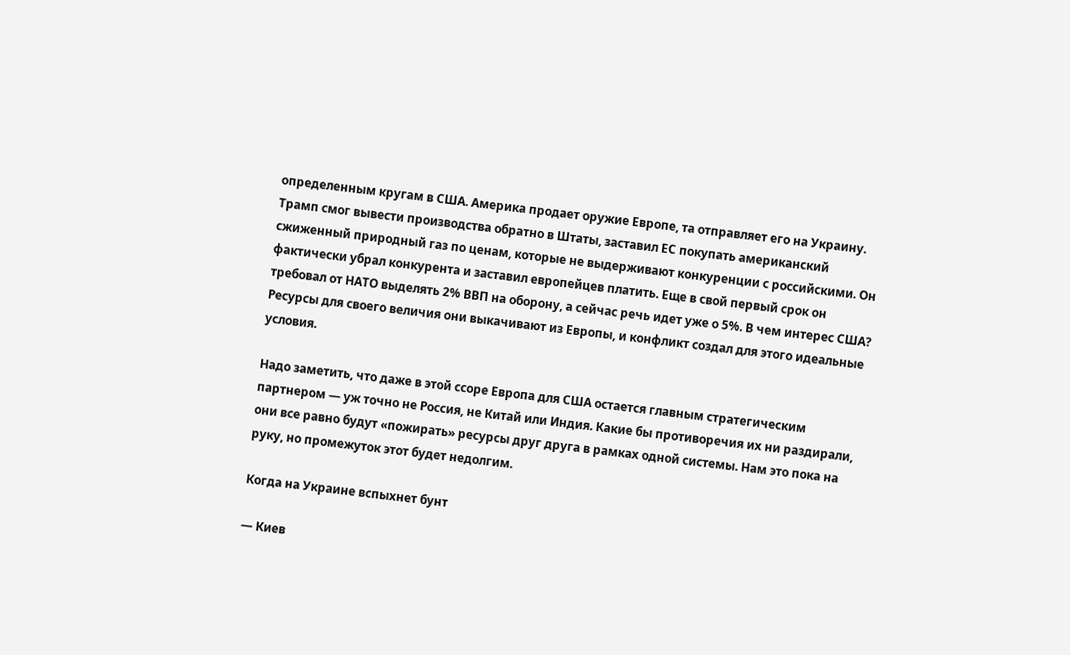определенным кругам в США. Америка продает оружие Европе, та отправляет его на Украину. Трамп смог вывести производства обратно в Штаты, заставил ЕС покупать американский сжиженный природный газ по ценам, которые не выдерживают конкуренции с российскими. Он фактически убрал конкурента и заставил европейцев платить. Еще в свой первый срок он требовал от НАТО выделять 2% ВВП на оборону, а сейчас речь идет уже о 5%. В чем интерес США? Ресурсы для своего величия они выкачивают из Европы, и конфликт создал для этого идеальные условия.

Надо заметить, что даже в этой ссоре Европа для США остается главным стратегическим партнером — уж точно не Россия, не Китай или Индия. Какие бы противоречия их ни раздирали, они все равно будут «пожирать» ресурсы друг друга в рамках одной системы. Нам это пока на руку, но промежуток этот будет недолгим.

Когда на Украине вспыхнет бунт

— Киев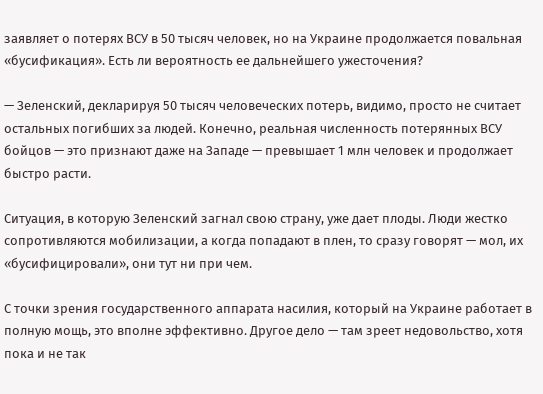заявляет о потерях ВСУ в 50 тысяч человек, но на Украине продолжается повальная «бусификация». Есть ли вероятность ее дальнейшего ужесточения?

— Зеленский, декларируя 50 тысяч человеческих потерь, видимо, просто не считает остальных погибших за людей. Конечно, реальная численность потерянных ВСУ бойцов — это признают даже на Западе — превышает 1 млн человек и продолжает быстро расти.

Ситуация, в которую Зеленский загнал свою страну, уже дает плоды. Люди жестко сопротивляются мобилизации, а когда попадают в плен, то сразу говорят — мол, их «бусифицировали», они тут ни при чем.

С точки зрения государственного аппарата насилия, который на Украине работает в полную мощь, это вполне эффективно. Другое дело — там зреет недовольство, хотя пока и не так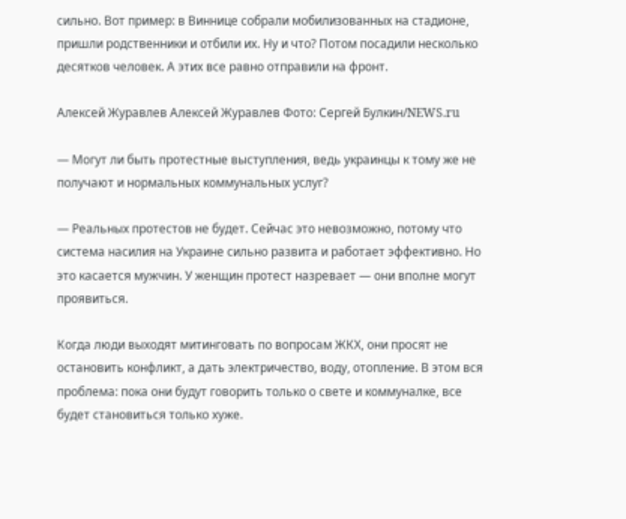сильно. Вот пример: в Виннице собрали мобилизованных на стадионе, пришли родственники и отбили их. Ну и что? Потом посадили несколько десятков человек. А этих все равно отправили на фронт.

Алексей Журавлев Алексей Журавлев Фото: Сергей Булкин/NEWS.ru

— Могут ли быть протестные выступления, ведь украинцы к тому же не получают и нормальных коммунальных услуг?

— Реальных протестов не будет. Сейчас это невозможно, потому что система насилия на Украине сильно развита и работает эффективно. Но это касается мужчин. У женщин протест назревает — они вполне могут проявиться.

Когда люди выходят митинговать по вопросам ЖКХ, они просят не остановить конфликт, а дать электричество, воду, отопление. В этом вся проблема: пока они будут говорить только о свете и коммуналке, все будет становиться только хуже.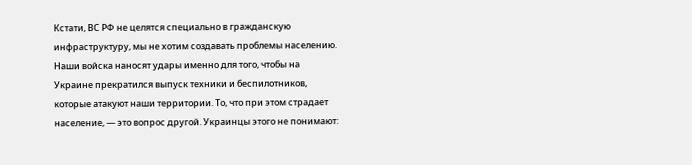Кстати, ВС РФ не целятся специально в гражданскую инфраструктуру, мы не хотим создавать проблемы населению. Наши войска наносят удары именно для того, чтобы на Украине прекратился выпуск техники и беспилотников, которые атакуют наши территории. То, что при этом страдает население, — это вопрос другой. Украинцы этого не понимают: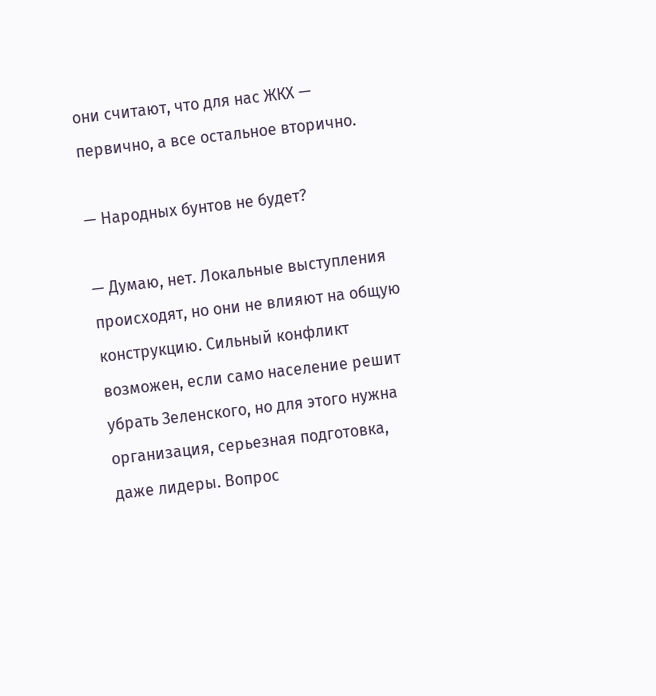они считают, что для нас ЖКХ — первично, а все остальное вторично.

— Народных бунтов не будет?

— Думаю, нет. Локальные выступления происходят, но они не влияют на общую конструкцию. Сильный конфликт возможен, если само население решит убрать Зеленского, но для этого нужна организация, серьезная подготовка, даже лидеры. Вопрос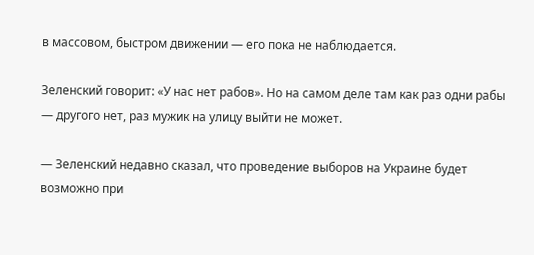в массовом, быстром движении — его пока не наблюдается.

Зеленский говорит: «У нас нет рабов». Но на самом деле там как раз одни рабы — другого нет, раз мужик на улицу выйти не может.

— Зеленский недавно сказал, что проведение выборов на Украине будет возможно при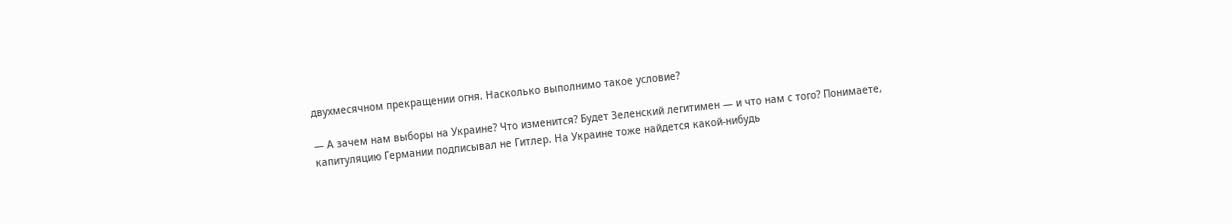двухмесячном прекращении огня. Насколько выполнимо такое условие?

— А зачем нам выборы на Украине? Что изменится? Будет Зеленский легитимен — и что нам с того? Понимаете, капитуляцию Германии подписывал не Гитлер. На Украине тоже найдется какой-нибудь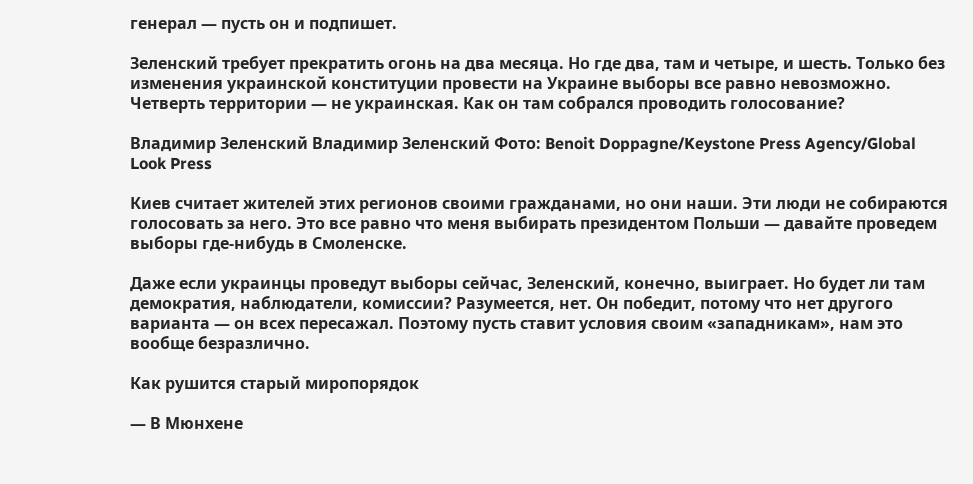генерал — пусть он и подпишет.

Зеленский требует прекратить огонь на два месяца. Но где два, там и четыре, и шесть. Только без изменения украинской конституции провести на Украине выборы все равно невозможно. Четверть территории — не украинская. Как он там собрался проводить голосование?

Владимир Зеленский Владимир Зеленский Фото: Benoit Doppagne/Keystone Press Agency/Global Look Press

Киев считает жителей этих регионов своими гражданами, но они наши. Эти люди не собираются голосовать за него. Это все равно что меня выбирать президентом Польши — давайте проведем выборы где-нибудь в Смоленске.

Даже если украинцы проведут выборы сейчас, Зеленский, конечно, выиграет. Но будет ли там демократия, наблюдатели, комиссии? Разумеется, нет. Он победит, потому что нет другого варианта — он всех пересажал. Поэтому пусть ставит условия своим «западникам», нам это вообще безразлично.

Как рушится старый миропорядок

— В Мюнхене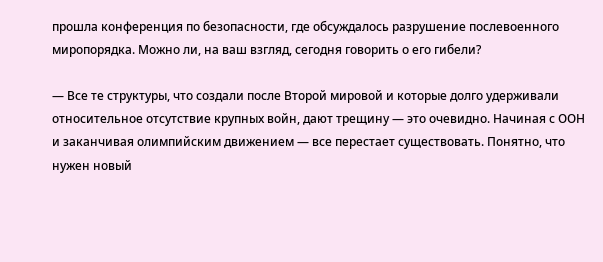прошла конференция по безопасности, где обсуждалось разрушение послевоенного миропорядка. Можно ли, на ваш взгляд, сегодня говорить о его гибели?

— Все те структуры, что создали после Второй мировой и которые долго удерживали относительное отсутствие крупных войн, дают трещину — это очевидно. Начиная с ООН и заканчивая олимпийским движением — все перестает существовать. Понятно, что нужен новый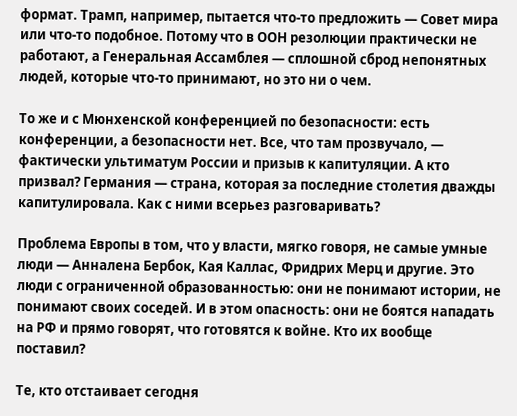формат. Трамп, например, пытается что‑то предложить — Совет мира или что‑то подобное. Потому что в ООН резолюции практически не работают, а Генеральная Ассамблея — сплошной сброд непонятных людей, которые что‑то принимают, но это ни о чем.

То же и с Мюнхенской конференцией по безопасности: есть конференции, а безопасности нет. Все, что там прозвучало, — фактически ультиматум России и призыв к капитуляции. А кто призвал? Германия — страна, которая за последние столетия дважды капитулировала. Как с ними всерьез разговаривать?

Проблема Европы в том, что у власти, мягко говоря, не самые умные люди — Анналена Бербок, Кая Каллас, Фридрих Мерц и другие. Это люди с ограниченной образованностью: они не понимают истории, не понимают своих соседей. И в этом опасность: они не боятся нападать на РФ и прямо говорят, что готовятся к войне. Кто их вообще поставил?

Те, кто отстаивает сегодня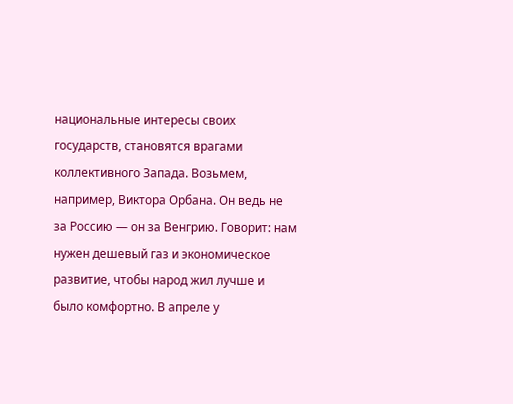национальные интересы своих государств, становятся врагами коллективного Запада. Возьмем, например, Виктора Орбана. Он ведь не за Россию — он за Венгрию. Говорит: нам нужен дешевый газ и экономическое развитие, чтобы народ жил лучше и было комфортно. В апреле у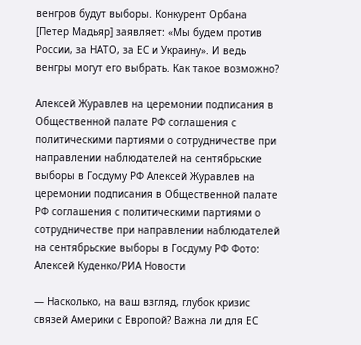венгров будут выборы. Конкурент Орбана [Петер Мадьяр] заявляет: «Мы будем против России, за НАТО, за ЕС и Украину». И ведь венгры могут его выбрать. Как такое возможно?

Алексей Журавлев на церемонии подписания в Общественной палате РФ соглашения с политическими партиями о сотрудничестве при направлении наблюдателей на сентябрьские выборы в Госдуму РФ Алексей Журавлев на церемонии подписания в Общественной палате РФ соглашения с политическими партиями о сотрудничестве при направлении наблюдателей на сентябрьские выборы в Госдуму РФ Фото: Алексей Куденко/РИА Новости

— Насколько, на ваш взгляд, глубок кризис связей Америки с Европой? Важна ли для ЕС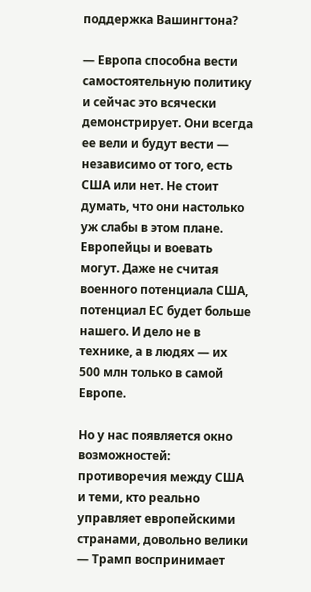поддержка Вашингтона?

— Европа способна вести самостоятельную политику и сейчас это всячески демонстрирует. Они всегда ее вели и будут вести — независимо от того, есть США или нет. Не стоит думать, что они настолько уж слабы в этом плане. Европейцы и воевать могут. Даже не считая военного потенциала США, потенциал ЕС будет больше нашего. И дело не в технике, а в людях — их 500 млн только в самой Европе.

Но у нас появляется окно возможностей: противоречия между США и теми, кто реально управляет европейскими странами, довольно велики — Трамп воспринимает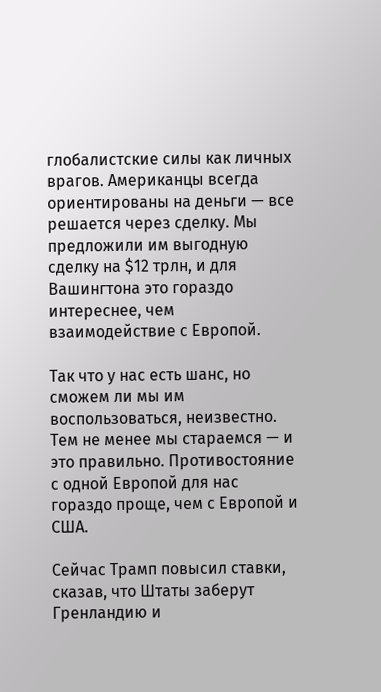глобалистские силы как личных врагов. Американцы всегда ориентированы на деньги — все решается через сделку. Мы предложили им выгодную сделку на $12 трлн, и для Вашингтона это гораздо интереснее, чем взаимодействие с Европой.

Так что у нас есть шанс, но сможем ли мы им воспользоваться, неизвестно. Тем не менее мы стараемся — и это правильно. Противостояние с одной Европой для нас гораздо проще, чем с Европой и США.

Сейчас Трамп повысил ставки, сказав, что Штаты заберут Гренландию и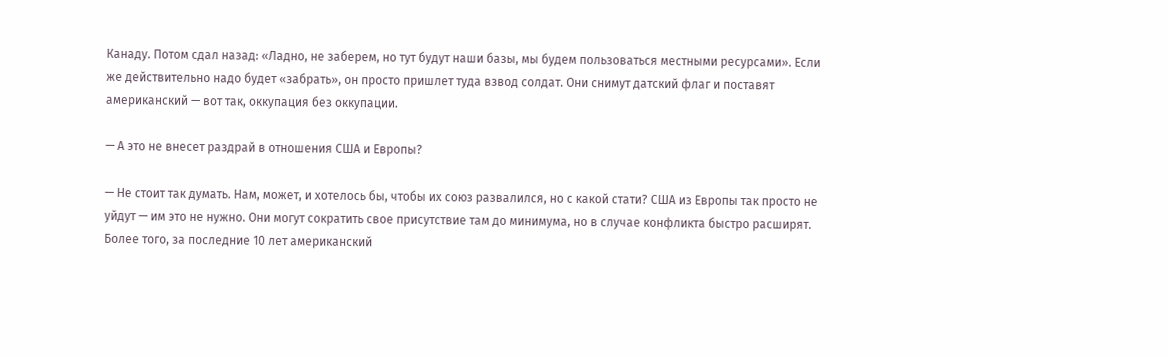Канаду. Потом сдал назад: «Ладно, не заберем, но тут будут наши базы, мы будем пользоваться местными ресурсами». Если же действительно надо будет «забрать», он просто пришлет туда взвод солдат. Они снимут датский флаг и поставят американский — вот так, оккупация без оккупации.

— А это не внесет раздрай в отношения США и Европы?

— Не стоит так думать. Нам, может, и хотелось бы, чтобы их союз развалился, но с какой стати? США из Европы так просто не уйдут — им это не нужно. Они могут сократить свое присутствие там до минимума, но в случае конфликта быстро расширят. Более того, за последние 10 лет американский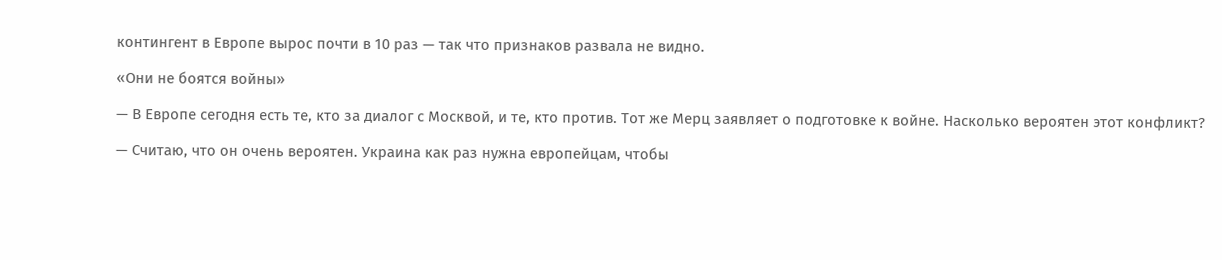контингент в Европе вырос почти в 10 раз — так что признаков развала не видно.

«Они не боятся войны»

— В Европе сегодня есть те, кто за диалог с Москвой, и те, кто против. Тот же Мерц заявляет о подготовке к войне. Насколько вероятен этот конфликт?

— Считаю, что он очень вероятен. Украина как раз нужна европейцам, чтобы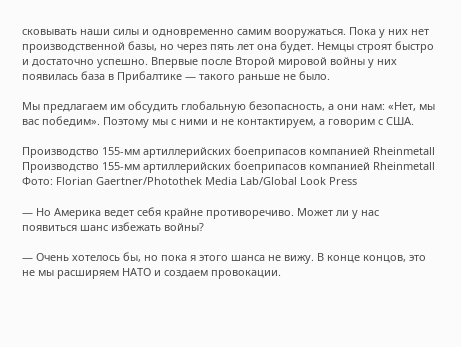сковывать наши силы и одновременно самим вооружаться. Пока у них нет производственной базы, но через пять лет она будет. Немцы строят быстро и достаточно успешно. Впервые после Второй мировой войны у них появилась база в Прибалтике — такого раньше не было.

Мы предлагаем им обсудить глобальную безопасность, а они нам: «Нет, мы вас победим». Поэтому мы с ними и не контактируем, а говорим с США.

Производство 155-мм артиллерийских боеприпасов компанией Rheinmetall Производство 155-мм артиллерийских боеприпасов компанией Rheinmetall Фото: Florian Gaertner/Photothek Media Lab/Global Look Press

— Но Америка ведет себя крайне противоречиво. Может ли у нас появиться шанс избежать войны?

— Очень хотелось бы, но пока я этого шанса не вижу. В конце концов, это не мы расширяем НАТО и создаем провокации.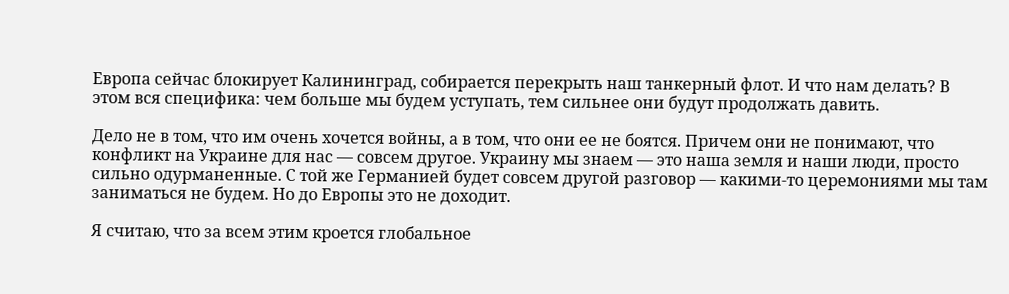Европа сейчас блокирует Калининград, собирается перекрыть наш танкерный флот. И что нам делать? В этом вся специфика: чем больше мы будем уступать, тем сильнее они будут продолжать давить.

Дело не в том, что им очень хочется войны, а в том, что они ее не боятся. Причем они не понимают, что конфликт на Украине для нас — совсем другое. Украину мы знаем — это наша земля и наши люди, просто сильно одурманенные. С той же Германией будет совсем другой разговор — какими‑то церемониями мы там заниматься не будем. Но до Европы это не доходит.

Я считаю, что за всем этим кроется глобальное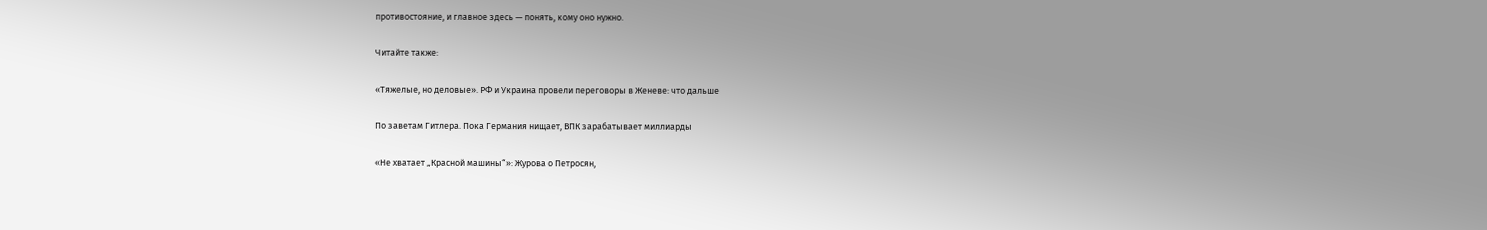противостояние, и главное здесь — понять, кому оно нужно.

Читайте также:

«Тяжелые, но деловые». РФ и Украина провели переговоры в Женеве: что дальше

По заветам Гитлера. Пока Германия нищает, ВПК зарабатывает миллиарды

«Не хватает „Красной машины“»: Журова о Петросян,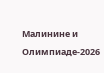Малинине и Олимпиаде-2026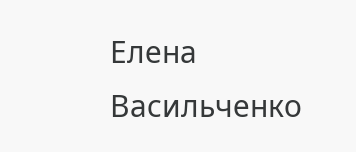Елена Васильченко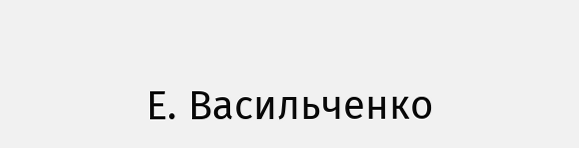Е. Васильченко